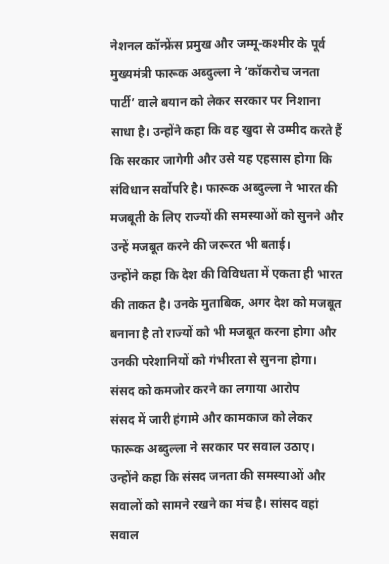नेशनल कॉन्फ्रेंस प्रमुख और जम्मू-कश्मीर के पूर्व मुख्यमंत्री फारूक अब्दुल्ला ने ‘कॉकरोच जनता पार्टी’ वाले बयान को लेकर सरकार पर निशाना साधा है। उन्होंने कहा कि वह खुदा से उम्मीद करते हैं कि सरकार जागेगी और उसे यह एहसास होगा कि संविधान सर्वोपरि है। फारूक अब्दुल्ला ने भारत की मजबूती के लिए राज्यों की समस्याओं को सुनने और उन्हें मजबूत करने की जरूरत भी बताई।
उन्होंने कहा कि देश की विविधता में एकता ही भारत की ताकत है। उनके मुताबिक, अगर देश को मजबूत बनाना है तो राज्यों को भी मजबूत करना होगा और उनकी परेशानियों को गंभीरता से सुनना होगा।
संसद को कमजोर करने का लगाया आरोप
संसद में जारी हंगामे और कामकाज को लेकर फारूक अब्दुल्ला ने सरकार पर सवाल उठाए। उन्होंने कहा कि संसद जनता की समस्याओं और सवालों को सामने रखने का मंच है। सांसद वहां सवाल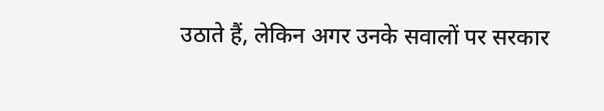उठाते हैं, लेकिन अगर उनके सवालों पर सरकार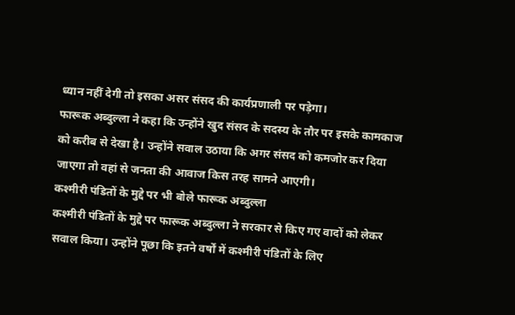ध्यान नहीं देगी तो इसका असर संसद की कार्यप्रणाली पर पड़ेगा।
फारूक अब्दुल्ला ने कहा कि उन्होंने खुद संसद के सदस्य के तौर पर इसके कामकाज को करीब से देखा है। उन्होंने सवाल उठाया कि अगर संसद को कमजोर कर दिया जाएगा तो वहां से जनता की आवाज किस तरह सामने आएगी।
कश्मीरी पंडितों के मुद्दे पर भी बोले फारूक अब्दुल्ला
कश्मीरी पंडितों के मुद्दे पर फारूक अब्दुल्ला ने सरकार से किए गए वादों को लेकर सवाल किया। उन्होंने पूछा कि इतने वर्षों में कश्मीरी पंडितों के लिए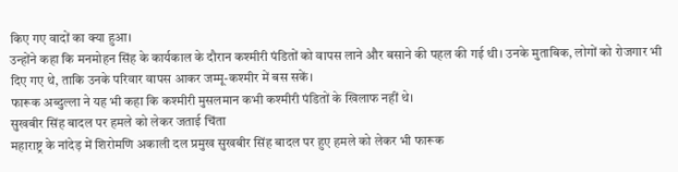किए गए वादों का क्या हुआ।
उन्होंने कहा कि मनमोहन सिंह के कार्यकाल के दौरान कश्मीरी पंडितों को वापस लाने और बसाने की पहल की गई थी। उनके मुताबिक, लोगों को रोजगार भी दिए गए थे, ताकि उनके परिवार वापस आकर जम्मू-कश्मीर में बस सकें।
फारूक अब्दुल्ला ने यह भी कहा कि कश्मीरी मुसलमान कभी कश्मीरी पंडितों के खिलाफ नहीं थे।
सुखबीर सिंह बादल पर हमले को लेकर जताई चिंता
महाराष्ट्र के नांदेड़ में शिरोमणि अकाली दल प्रमुख सुखबीर सिंह बादल पर हुए हमले को लेकर भी फारूक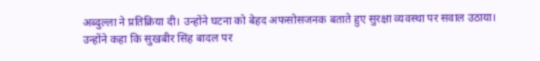अब्दुल्ला ने प्रतिक्रिया दी। उन्होंने घटना को बेहद अफसोसजनक बताते हुए सुरक्षा व्यवस्था पर सवाल उठाया।
उन्होंने कहा कि सुखबीर सिंह बादल पर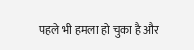पहले भी हमला हो चुका है और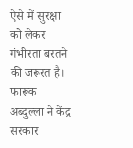ऐसे में सुरक्षा को लेकर गंभीरता बरतने की जरूरत है। फारूक अब्दुल्ला ने केंद्र सरकार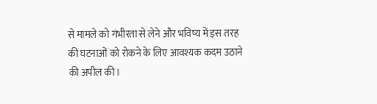से मामले को गंभीरता से लेने और भविष्य में इस तरह की घटनाओं को रोकने के लिए आवश्यक कदम उठाने की अपील की।